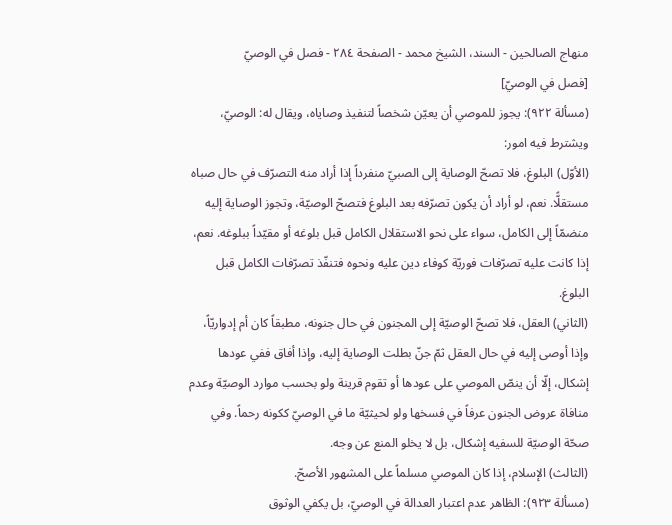منهاج الصالحين - السند، الشيخ محمد - الصفحة ٢٨٤ - فصل في الوصيّ
[فصل في الوصيّ]
(مسألة ٩٢٢): يجوز للموصي أن يعيّن شخصاً لتنفيذ وصاياه، ويقال له: الوصيّ، ويشترط فيه امور:
(الأوّل) البلوغ، فلا تصحّ الوصاية إلى الصبيّ منفرداً إذا أراد منه التصرّف في حال صباه مستقلًّا. نعم، لو أراد أن يكون تصرّفه بعد البلوغ فتصحّ الوصيّة، وتجوز الوصاية إليه منضمّاً إلى الكامل، سواء على نحو الاستقلال الكامل قبل بلوغه أو مقيّداً ببلوغه. نعم، إذا كانت عليه تصرّفات فوريّة كوفاء دين عليه ونحوه فتنفّذ تصرّفات الكامل قبل البلوغ.
(الثاني) العقل، فلا تصحّ الوصيّة إلى المجنون في حال جنونه، مطبقاً كان أم إدواريّاً، وإذا أوصى إليه في حال العقل ثمّ جنّ بطلت الوصاية إليه، وإذا أفاق ففي عودها إشكال، إلّا أن ينصّ الموصي على عودها أو تقوم قرينة ولو بحسب موارد الوصيّة وعدم منافاة عروض الجنون عرفاً في فسخها ولو لحيثيّة ما في الوصيّ ككونه رحماً. وفي صحّة الوصيّة للسفيه إشكال، بل لا يخلو المنع عن وجه.
(الثالث) الإسلام، إذا كان الموصي مسلماً على المشهور الأصحّ.
(مسألة ٩٢٣): الظاهر عدم اعتبار العدالة في الوصيّ، بل يكفي الوثوق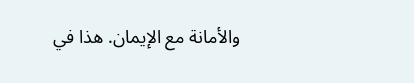والأمانة مع الإيمان. هذا في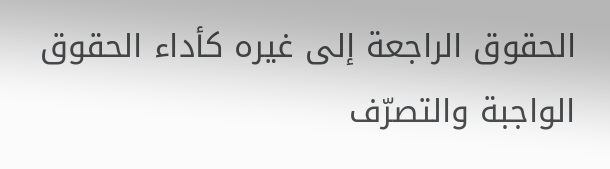الحقوق الراجعة إلى غيره كأداء الحقوق الواجبة والتصرّف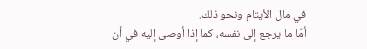في مال الأيتام ونحو ذلك.
أمّا ما يرجع إلى نفسه، كما إذا أوصى إليه في أن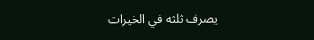يصرف ثلثه في الخيرات